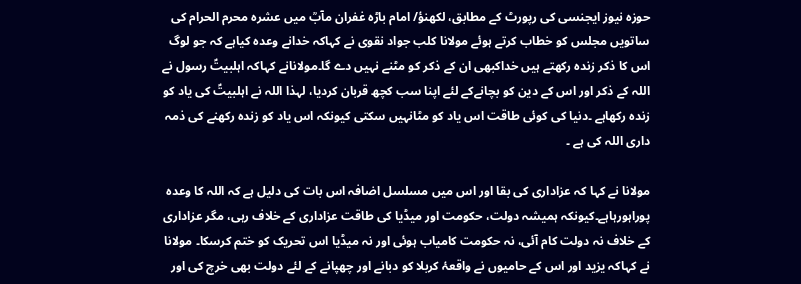حوزہ نیوز ایجنسی کی رپورٹ کے مطابق، لکھنؤ/ امام باڑہ غفران مآبؒ میں عشرہ محرم الحرام کی ساتویں مجلس کو خطاب کرتے ہوئے مولانا کلب جواد نقوی نے کہاکہ خدانے وعدہ کیاہے کہ جو لوگ اس کا ذکر زندہ رکھتے ہیں خداکبھی ان کے ذکر کو مٹنے نہیں دے گا۔مولانانے کہاکہ اہلبیتؑ رسول نے اللہ کے ذکر اور اس کے دین کو بچانےکے لئے اپنا سب کچھ قربان کردیا، لہذا اللہ نے اہلبیتؑ کی یاد کو زندہ رکھاہے ۔دنیا کی کوئی طاقت اس یاد کو مٹانہیں سکتی کیونکہ اس یاد کو زندہ رکھنے کی ذمہ داری اللہ کی ہے ۔

مولانا نے کہا کہ عزاداری کی بقا اور اس میں مسلسل اضافہ اس بات کی دلیل ہے کہ اللہ کا وعدہ پوراہورہاہے۔کیونکہ ہمیشہ دولت، حکومت اور میڈیا کی طاقت عزاداری کے خلاف رہی، مگر عزاداری کے خلاف نہ دولت کام آئی، نہ حکومت کامیاب ہوئی اور نہ میڈیا اس تحریک کو ختم کرسکا۔ مولانا نے کہاکہ یزید اور اس کے حامیوں نے واقعۂ کربلا کو دبانے اور چھپانے کے لئے دولت بھی خرچ کی اور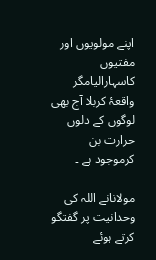اپنے مولویوں اور مفتیوں کاسہارالیامگر واقعۂ کربلا آج بھی لوگوں کے دلوں حرارت بن کرموجود ہے ۔

مولانانے اللہ کی وحدانیت پر گفتگو کرتے ہوئے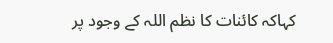کہاکہ کائنات کا نظم اللہ کے وجود پر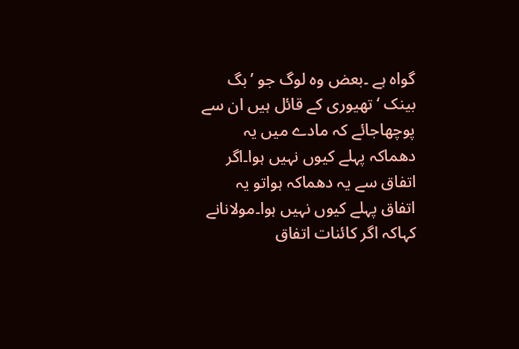گواہ ہے ۔بعض وہ لوگ جو ’بگ بینک ‘ تھیوری کے قائل ہیں ان سے پوچھاجائے کہ مادے میں یہ دھماکہ پہلے کیوں نہیں ہوا۔اگر اتفاق سے یہ دھماکہ ہواتو یہ اتفاق پہلے کیوں نہیں ہوا۔مولانانے کہاکہ اگر کائنات اتفاق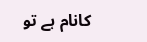کانام ہے تو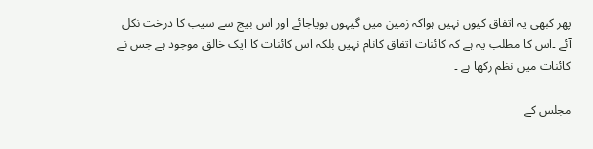پھر کبھی یہ اتفاق کیوں نہیں ہواکہ زمین میں گیہوں بویاجائے اور اس بیج سے سیب کا درخت نکل آئے ۔اس کا مطلب یہ ہے کہ کائنات اتفاق کانام نہیں بلکہ اس کائنات کا ایک خالق موجود ہے جس نے کائنات میں نظم رکھا ہے ۔

مجلس کے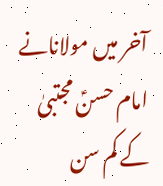آخر میں مولانانے امام حسنؑ مجتبیٰ کے کم سن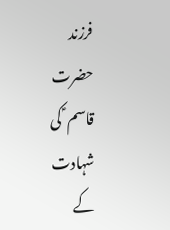فرزند حضرت قاسم ؑ کی شہادت کے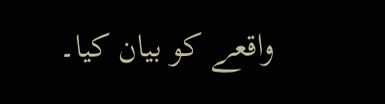واقعے کو بیان کیا۔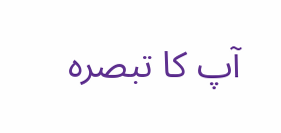آپ کا تبصرہ